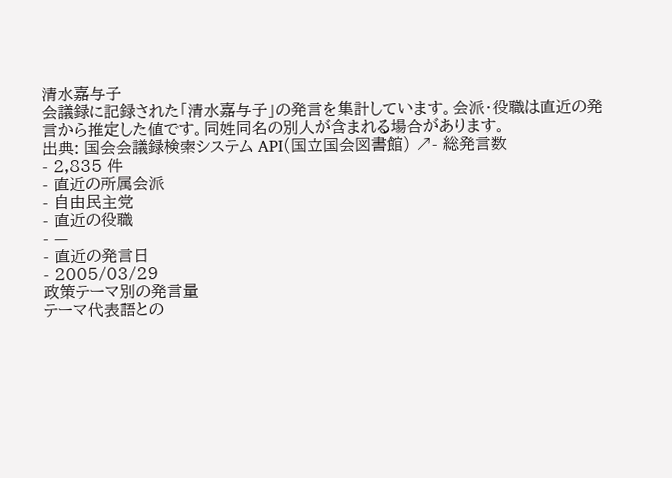清水嘉与子
会議録に記録された「清水嘉与子」の発言を集計しています。会派・役職は直近の発言から推定した値です。同姓同名の別人が含まれる場合があります。
出典: 国会会議録検索システム API(国立国会図書館) ↗- 総発言数
- 2,835 件
- 直近の所属会派
- 自由民主党
- 直近の役職
- —
- 直近の発言日
- 2005/03/29
政策テーマ別の発言量
テーマ代表語との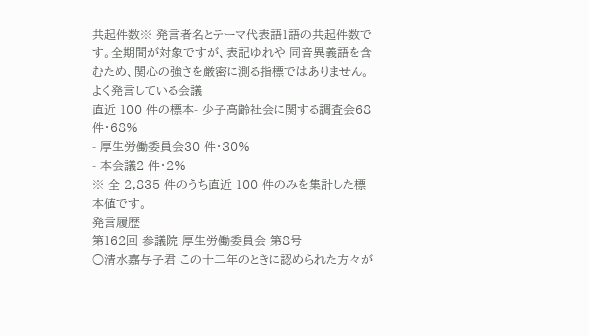共起件数※ 発言者名とテーマ代表語1語の共起件数です。全期間が対象ですが、表記ゆれや 同音異義語を含むため、関心の強さを厳密に測る指標ではありません。
よく発言している会議
直近 100 件の標本- 少子高齢社会に関する調査会68 件・68%
- 厚生労働委員会30 件・30%
- 本会議2 件・2%
※ 全 2,835 件のうち直近 100 件のみを集計した標本値です。
発言履歴
第162回 参議院 厚生労働委員会 第8号
○清水嘉与子君 この十二年のときに認められた方々が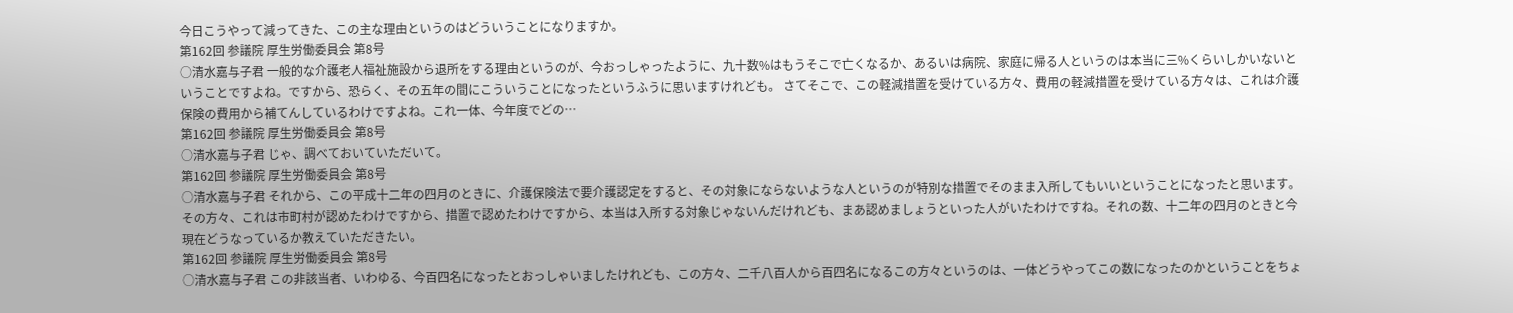今日こうやって減ってきた、この主な理由というのはどういうことになりますか。
第162回 参議院 厚生労働委員会 第8号
○清水嘉与子君 一般的な介護老人福祉施設から退所をする理由というのが、今おっしゃったように、九十数%はもうそこで亡くなるか、あるいは病院、家庭に帰る人というのは本当に三%くらいしかいないということですよね。ですから、恐らく、その五年の間にこういうことになったというふうに思いますけれども。 さてそこで、この軽減措置を受けている方々、費用の軽減措置を受けている方々は、これは介護保険の費用から補てんしているわけですよね。これ一体、今年度でどの…
第162回 参議院 厚生労働委員会 第8号
○清水嘉与子君 じゃ、調べておいていただいて。
第162回 参議院 厚生労働委員会 第8号
○清水嘉与子君 それから、この平成十二年の四月のときに、介護保険法で要介護認定をすると、その対象にならないような人というのが特別な措置でそのまま入所してもいいということになったと思います。その方々、これは市町村が認めたわけですから、措置で認めたわけですから、本当は入所する対象じゃないんだけれども、まあ認めましょうといった人がいたわけですね。それの数、十二年の四月のときと今現在どうなっているか教えていただきたい。
第162回 参議院 厚生労働委員会 第8号
○清水嘉与子君 この非該当者、いわゆる、今百四名になったとおっしゃいましたけれども、この方々、二千八百人から百四名になるこの方々というのは、一体どうやってこの数になったのかということをちょ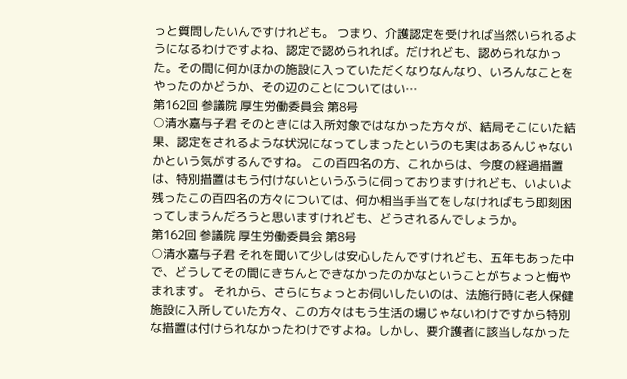っと質問したいんですけれども。 つまり、介護認定を受ければ当然いられるようになるわけですよね、認定で認められれば。だけれども、認められなかった。その間に何かほかの施設に入っていただくなりなんなり、いろんなことをやったのかどうか、その辺のことについてはい…
第162回 参議院 厚生労働委員会 第8号
○清水嘉与子君 そのときには入所対象ではなかった方々が、結局そこにいた結果、認定をされるような状況になってしまったというのも実はあるんじゃないかという気がするんですね。 この百四名の方、これからは、今度の経過措置は、特別措置はもう付けないというふうに伺っておりますけれども、いよいよ残ったこの百四名の方々については、何か相当手当てをしなければもう即刻困ってしまうんだろうと思いますけれども、どうされるんでしょうか。
第162回 参議院 厚生労働委員会 第8号
○清水嘉与子君 それを聞いて少しは安心したんですけれども、五年もあった中で、どうしてその間にきちんとできなかったのかなということがちょっと悔やまれます。 それから、さらにちょっとお伺いしたいのは、法施行時に老人保健施設に入所していた方々、この方々はもう生活の場じゃないわけですから特別な措置は付けられなかったわけですよね。しかし、要介護者に該当しなかった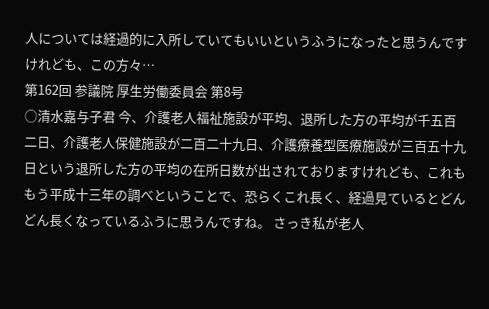人については経過的に入所していてもいいというふうになったと思うんですけれども、この方々…
第162回 参議院 厚生労働委員会 第8号
○清水嘉与子君 今、介護老人福祉施設が平均、退所した方の平均が千五百二日、介護老人保健施設が二百二十九日、介護療養型医療施設が三百五十九日という退所した方の平均の在所日数が出されておりますけれども、これももう平成十三年の調べということで、恐らくこれ長く、経過見ているとどんどん長くなっているふうに思うんですね。 さっき私が老人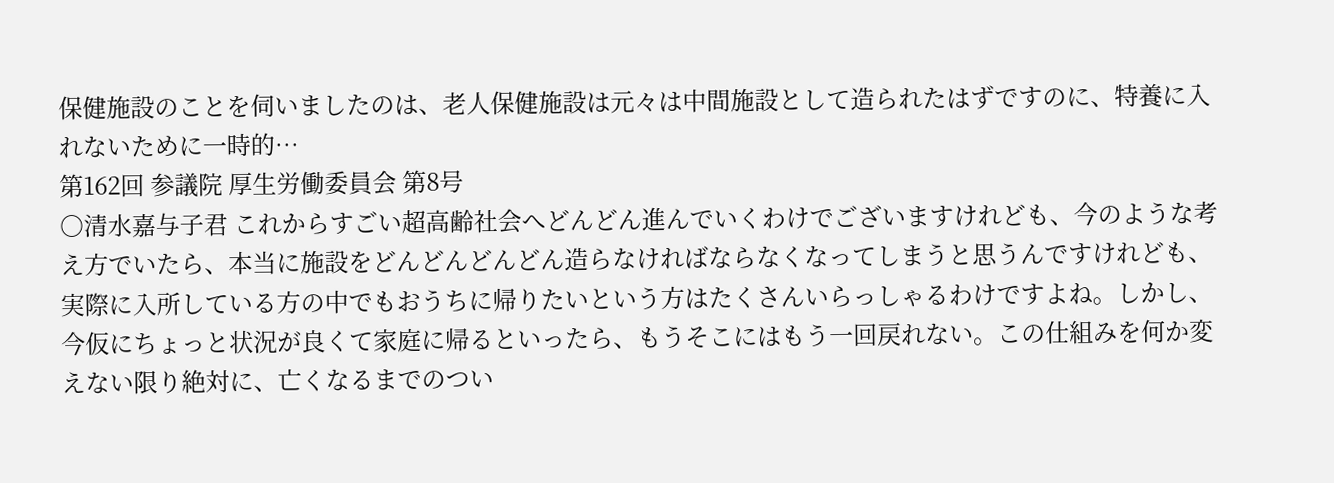保健施設のことを伺いましたのは、老人保健施設は元々は中間施設として造られたはずですのに、特養に入れないために一時的…
第162回 参議院 厚生労働委員会 第8号
○清水嘉与子君 これからすごい超高齢社会へどんどん進んでいくわけでございますけれども、今のような考え方でいたら、本当に施設をどんどんどんどん造らなければならなくなってしまうと思うんですけれども、実際に入所している方の中でもおうちに帰りたいという方はたくさんいらっしゃるわけですよね。しかし、今仮にちょっと状況が良くて家庭に帰るといったら、もうそこにはもう一回戻れない。この仕組みを何か変えない限り絶対に、亡くなるまでのつい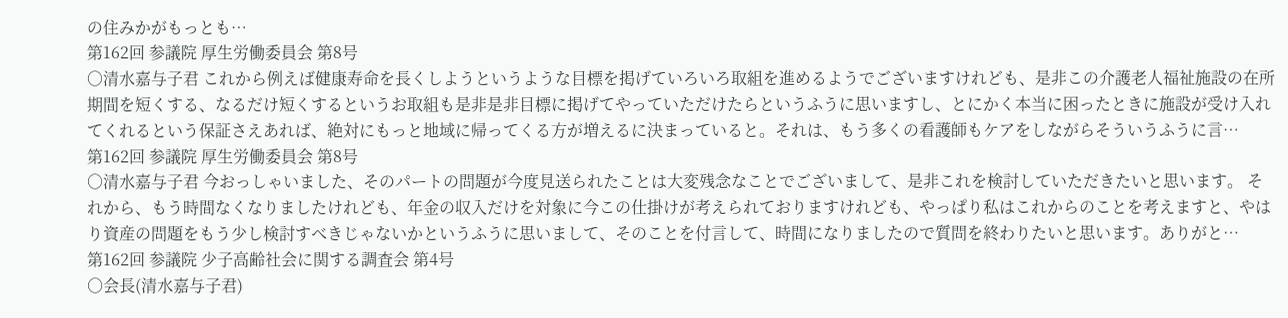の住みかがもっとも…
第162回 参議院 厚生労働委員会 第8号
○清水嘉与子君 これから例えば健康寿命を長くしようというような目標を掲げていろいろ取組を進めるようでございますけれども、是非この介護老人福祉施設の在所期間を短くする、なるだけ短くするというお取組も是非是非目標に掲げてやっていただけたらというふうに思いますし、とにかく本当に困ったときに施設が受け入れてくれるという保証さえあれば、絶対にもっと地域に帰ってくる方が増えるに決まっていると。それは、もう多くの看護師もケアをしながらそういうふうに言…
第162回 参議院 厚生労働委員会 第8号
○清水嘉与子君 今おっしゃいました、そのパートの問題が今度見送られたことは大変残念なことでございまして、是非これを検討していただきたいと思います。 それから、もう時間なくなりましたけれども、年金の収入だけを対象に今この仕掛けが考えられておりますけれども、やっぱり私はこれからのことを考えますと、やはり資産の問題をもう少し検討すべきじゃないかというふうに思いまして、そのことを付言して、時間になりましたので質問を終わりたいと思います。ありがと…
第162回 参議院 少子高齢社会に関する調査会 第4号
○会長(清水嘉与子君)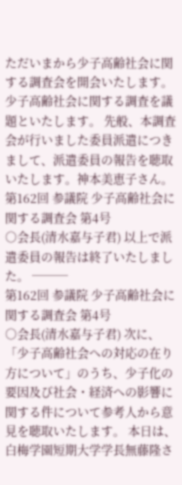ただいまから少子高齢社会に関する調査会を開会いたします。 少子高齢社会に関する調査を議題といたします。 先般、本調査会が行いました委員派遣につきまして、派遣委員の報告を聴取いたします。神本美恵子さん。
第162回 参議院 少子高齢社会に関する調査会 第4号
○会長(清水嘉与子君) 以上で派遣委員の報告は終了いたしました。 ───
第162回 参議院 少子高齢社会に関する調査会 第4号
○会長(清水嘉与子君) 次に、「少子高齢社会への対応の在り方について」のうち、少子化の要因及び社会・経済への影響に関する件について参考人から意見を聴取いたします。 本日は、白梅学園短期大学学長無藤隆さ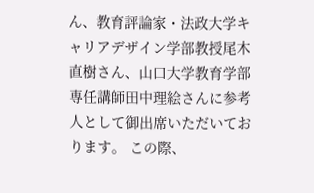ん、教育評論家・法政大学キャリアデザイン学部教授尾木直樹さん、山口大学教育学部専任講師田中理絵さんに参考人として御出席いただいております。 この際、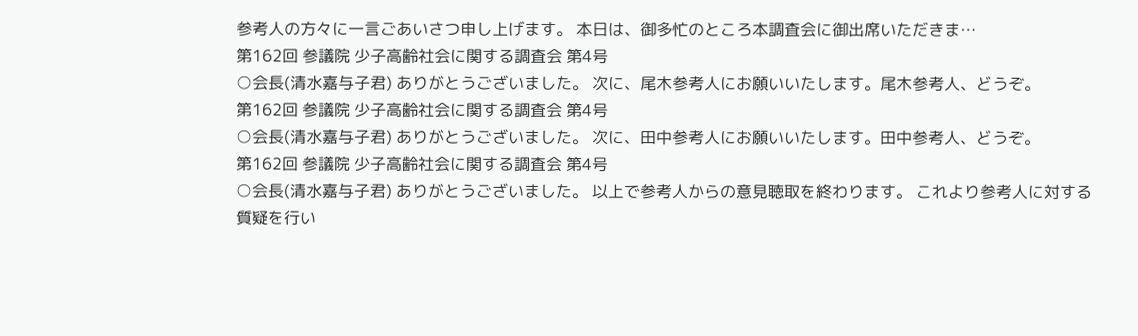参考人の方々に一言ごあいさつ申し上げます。 本日は、御多忙のところ本調査会に御出席いただきま…
第162回 参議院 少子高齢社会に関する調査会 第4号
○会長(清水嘉与子君) ありがとうございました。 次に、尾木参考人にお願いいたします。尾木参考人、どうぞ。
第162回 参議院 少子高齢社会に関する調査会 第4号
○会長(清水嘉与子君) ありがとうございました。 次に、田中参考人にお願いいたします。田中参考人、どうぞ。
第162回 参議院 少子高齢社会に関する調査会 第4号
○会長(清水嘉与子君) ありがとうございました。 以上で参考人からの意見聴取を終わります。 これより参考人に対する質疑を行い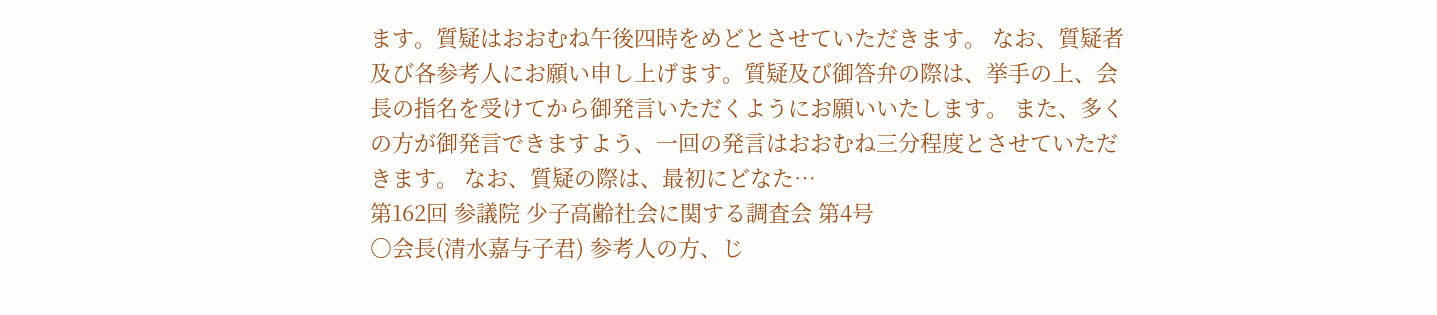ます。質疑はおおむね午後四時をめどとさせていただきます。 なお、質疑者及び各参考人にお願い申し上げます。質疑及び御答弁の際は、挙手の上、会長の指名を受けてから御発言いただくようにお願いいたします。 また、多くの方が御発言できますよう、一回の発言はおおむね三分程度とさせていただきます。 なお、質疑の際は、最初にどなた…
第162回 参議院 少子高齢社会に関する調査会 第4号
○会長(清水嘉与子君) 参考人の方、じ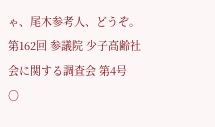ゃ、尾木参考人、どうぞ。
第162回 参議院 少子高齢社会に関する調査会 第4号
○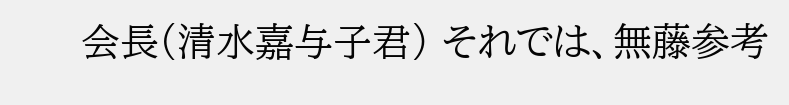会長(清水嘉与子君) それでは、無藤参考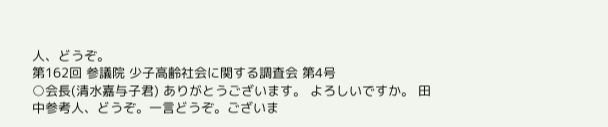人、どうぞ。
第162回 参議院 少子高齢社会に関する調査会 第4号
○会長(清水嘉与子君) ありがとうございます。 よろしいですか。 田中参考人、どうぞ。一言どうぞ。ございま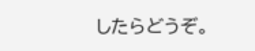したらどうぞ。